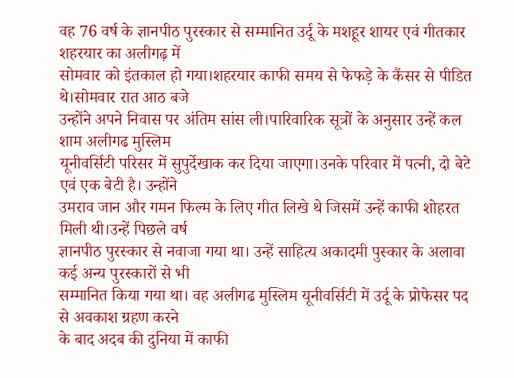वह 76 वर्ष के ज्ञानपीठ पुरस्कार से सम्मानित उर्दू के मशहूर शायर एवं गीतकार शहरयार का अलीगढ़ में
सोमवार को इंतकाल हो गया।शहरयार काफी समय से फेफड़े के कैंसर से पीडित थे।सोमवार रात आठ बजे
उन्होंने अपने निवास पर अंतिम सांस ली।पारिवारिक सूत्रों के अनुसार उन्हें कल शाम अलीगढ मुस्लिम
यूनीवर्सिटी परिसर में सुपुर्देखाक कर दिया जाएगा।उनके परिवार में पत्नी, दो बेटे एवं एक बेटी है। उन्होंने
उमराव जान और गमन फिल्म के लिए गीत लिखे थे जिसमें उन्हें काफी शोहरत मिली थी।उन्हें पिछले वर्ष
ज्ञानपीठ पुरस्कार से नवाजा गया था। उन्हें साहित्य अकादमी पुस्कार के अलावा कई अन्य पुरस्कारों से भी
सम्मानित किया गया था। वह अलीगढ मुस्लिम यूनीवर्सिटी में उर्दू के प्रोफेसर पद से अवकाश ग्रहण करने
के बाद अदब की दुनिया में काफी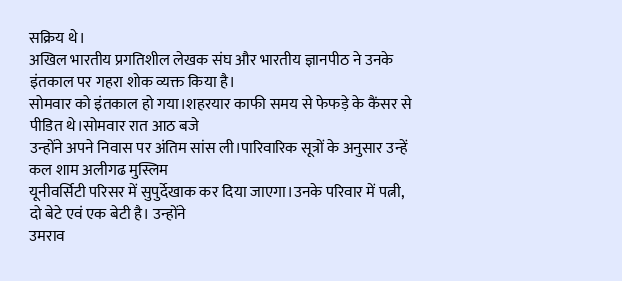सक्रिय थे।
अखिल भारतीय प्रगतिशील लेखक संघ और भारतीय ज्ञानपीठ ने उनके इंतकाल पर गहरा शोक व्यक्त किया है।
सोमवार को इंतकाल हो गया।शहरयार काफी समय से फेफड़े के कैंसर से पीडित थे।सोमवार रात आठ बजे
उन्होंने अपने निवास पर अंतिम सांस ली।पारिवारिक सूत्रों के अनुसार उन्हें कल शाम अलीगढ मुस्लिम
यूनीवर्सिटी परिसर में सुपुर्देखाक कर दिया जाएगा।उनके परिवार में पत्नी, दो बेटे एवं एक बेटी है। उन्होंने
उमराव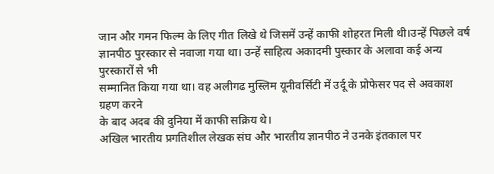जान और गमन फिल्म के लिए गीत लिखे थे जिसमें उन्हें काफी शोहरत मिली थी।उन्हें पिछले वर्ष
ज्ञानपीठ पुरस्कार से नवाजा गया था। उन्हें साहित्य अकादमी पुस्कार के अलावा कई अन्य पुरस्कारों से भी
सम्मानित किया गया था। वह अलीगढ मुस्लिम यूनीवर्सिटी में उर्दू के प्रोफेसर पद से अवकाश ग्रहण करने
के बाद अदब की दुनिया में काफी सक्रिय थे।
अखिल भारतीय प्रगतिशील लेखक संघ और भारतीय ज्ञानपीठ ने उनके इंतकाल पर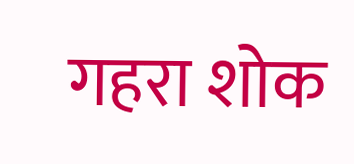गहरा शोक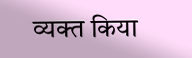व्यक्त किया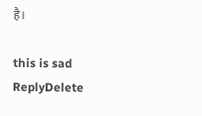है।

this is sad
ReplyDelete